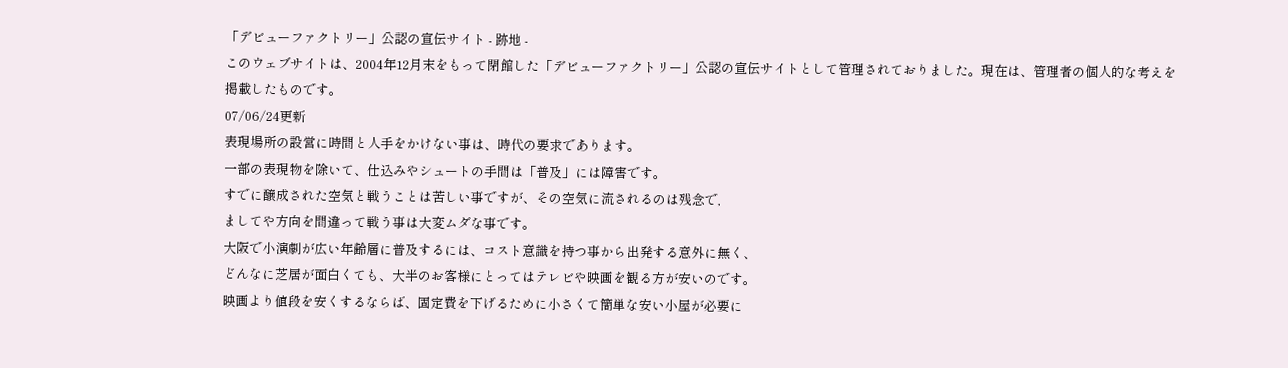「デビューファクトリー」公認の宣伝サイト - 跡地 -
このウェブサイトは、2004年12月末をもって閉館した「デビューファクトリー」公認の宣伝サイトとして管理されておりました。現在は、管理者の個人的な考えを掲載したものです。
07/06/24更新
表現場所の設営に時間と人手をかけない事は、時代の要求であります。
一部の表現物を除いて、仕込みやシュートの手間は「普及」には障害です。
すでに醸成された空気と戦うことは苦しい事ですが、その空気に流されるのは残念で,
ましてや方向を間違って戦う事は大変ムダな事です。
大阪で小演劇が広い年齢層に普及するには、コスト意識を持つ事から出発する意外に無く、
どんなに芝居が面白くても、大半のお客様にとってはテレビや映画を観る方が安いのです。
映画より値段を安くするならば、固定費を下げるために小さくて簡単な安い小屋が必要に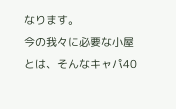なります。
今の我々に必要な小屋とは、そんなキャパ40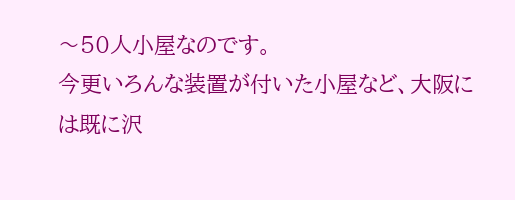〜50人小屋なのです。
今更いろんな装置が付いた小屋など、大阪には既に沢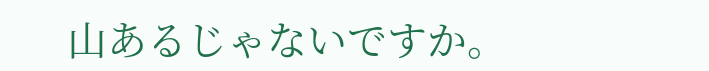山あるじゃないですか。